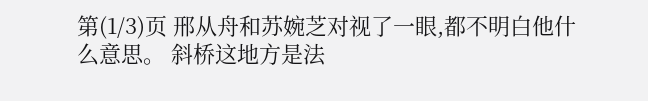第(1/3)页 邢从舟和苏婉芝对视了一眼,都不明白他什么意思。 斜桥这地方是法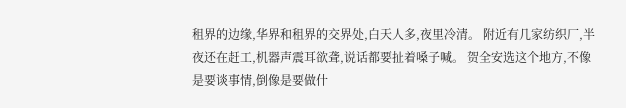租界的边缘,华界和租界的交界处,白天人多,夜里冷清。 附近有几家纺织厂,半夜还在赶工,机器声震耳欲聋,说话都要扯着嗓子喊。 贺全安选这个地方,不像是要谈事情,倒像是要做什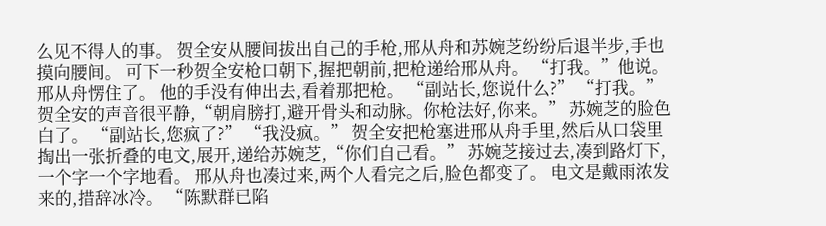么见不得人的事。 贺全安从腰间拔出自己的手枪,邢从舟和苏婉芝纷纷后退半步,手也摸向腰间。 可下一秒贺全安枪口朝下,握把朝前,把枪递给邢从舟。 “打我。”他说。 邢从舟愣住了。 他的手没有伸出去,看着那把枪。 “副站长,您说什么?” “打我。”贺全安的声音很平静,“朝肩膀打,避开骨头和动脉。你枪法好,你来。” 苏婉芝的脸色白了。 “副站长,您疯了?” “我没疯。” 贺全安把枪塞进邢从舟手里,然后从口袋里掏出一张折叠的电文,展开,递给苏婉芝,“你们自己看。” 苏婉芝接过去,凑到路灯下,一个字一个字地看。 邢从舟也凑过来,两个人看完之后,脸色都变了。 电文是戴雨浓发来的,措辞冰冷。 “陈默群已陷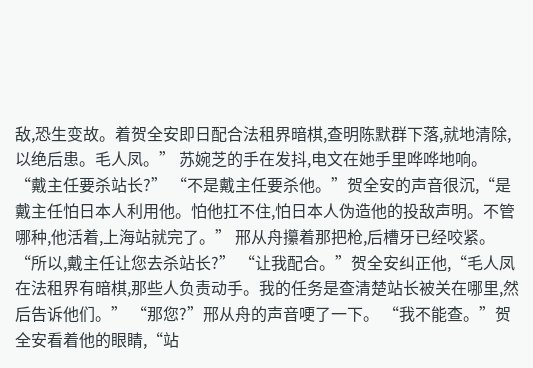敌,恐生变故。着贺全安即日配合法租界暗棋,查明陈默群下落,就地清除,以绝后患。毛人凤。” 苏婉芝的手在发抖,电文在她手里哗哗地响。 “戴主任要杀站长?” “不是戴主任要杀他。”贺全安的声音很沉,“是戴主任怕日本人利用他。怕他扛不住,怕日本人伪造他的投敌声明。不管哪种,他活着,上海站就完了。” 邢从舟攥着那把枪,后槽牙已经咬紧。 “所以,戴主任让您去杀站长?” “让我配合。”贺全安纠正他,“毛人凤在法租界有暗棋,那些人负责动手。我的任务是查清楚站长被关在哪里,然后告诉他们。” “那您?”邢从舟的声音哽了一下。 “我不能查。”贺全安看着他的眼睛,“站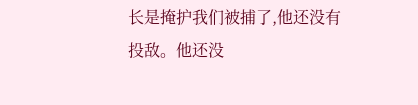长是掩护我们被捕了,他还没有投敌。他还没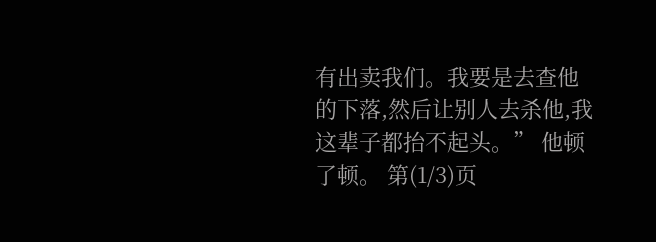有出卖我们。我要是去查他的下落,然后让别人去杀他,我这辈子都抬不起头。” 他顿了顿。 第(1/3)页